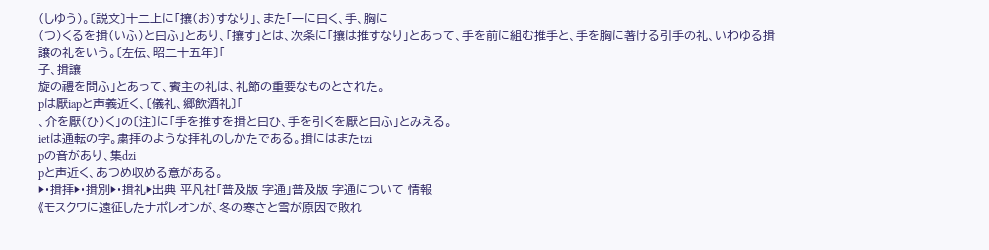(しゆう)。〔説文〕十二上に「攘(お)すなり」、また「一に曰く、手、胸に
(つ)くるを揖(いふ)と曰ふ」とあり、「攘す」とは、次条に「攘は推すなり」とあって、手を前に組む推手と、手を胸に著ける引手の礼、いわゆる揖譲の礼をいう。〔左伝、昭二十五年〕「
子、揖讓
旋の禮を問ふ」とあって、賓主の礼は、礼節の重要なものとされた。
pは厭iapと声義近く、〔儀礼、郷飲酒礼〕「
、介を厭(ひ)く」の〔注〕に「手を推すを揖と曰ひ、手を引くを厭と曰ふ」とみえる。
ietは通転の字。粛拝のような拝礼のしかたである。揖にはまたtzi
pの音があり、集dzi
pと声近く、あつめ収める意がある。
▶・揖拝▶・揖別▶・揖礼▶出典 平凡社「普及版 字通」普及版 字通について 情報
《モスクワに遠征したナポレオンが、冬の寒さと雪が原因で敗れ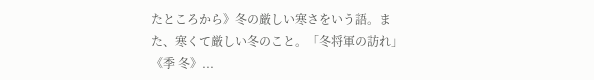たところから》冬の厳しい寒さをいう語。また、寒くて厳しい冬のこと。「冬将軍の訪れ」《季 冬》...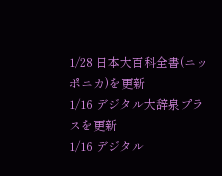1/28 日本大百科全書(ニッポニカ)を更新
1/16 デジタル大辞泉プラスを更新
1/16 デジタル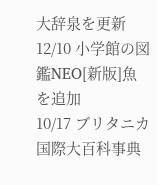大辞泉を更新
12/10 小学館の図鑑NEO[新版]魚を追加
10/17 ブリタニカ国際大百科事典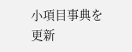小項目事典を更新